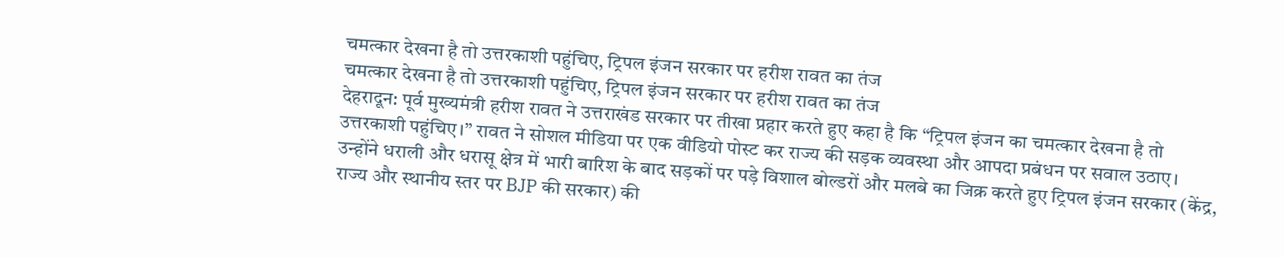चमत्कार देखना है तो उत्तरकाशी पहुंचिए, ट्रिपल इंजन सरकार पर हरीश रावत का तंज
चमत्कार देखना है तो उत्तरकाशी पहुंचिए, ट्रिपल इंजन सरकार पर हरीश रावत का तंज
देहरादून: पूर्व मुख्यमंत्री हरीश रावत ने उत्तराखंड सरकार पर तीखा प्रहार करते हुए कहा है कि “ट्रिपल इंजन का चमत्कार देखना है तो उत्तरकाशी पहुंचिए।” रावत ने सोशल मीडिया पर एक वीडियो पोस्ट कर राज्य की सड़क व्यवस्था और आपदा प्रबंधन पर सवाल उठाए। उन्होंने धराली और धरासू क्षेत्र में भारी बारिश के बाद सड़कों पर पड़े विशाल बोल्डरों और मलबे का जिक्र करते हुए ट्रिपल इंजन सरकार (केंद्र, राज्य और स्थानीय स्तर पर BJP की सरकार) की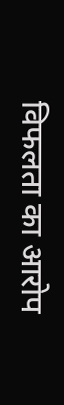विफलता का आरोप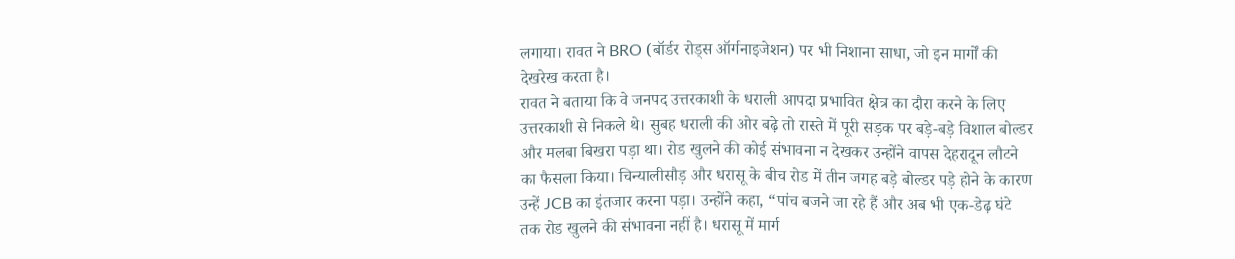लगाया। रावत ने BRO (बॉर्डर रोड्स ऑर्गनाइजेशन) पर भी निशाना साधा, जो इन मार्गों की देखरेख करता है।
रावत ने बताया कि वे जनपद उत्तरकाशी के धराली आपदा प्रभावित क्षेत्र का दौरा करने के लिए उत्तरकाशी से निकले थे। सुबह धराली की ओर बढ़े तो रास्ते में पूरी सड़क पर बड़े-बड़े विशाल बोल्डर और मलबा बिखरा पड़ा था। रोड खुलने की कोई संभावना न देखकर उन्होंने वापस देहरादून लौटने का फैसला किया। चिन्यालीसौड़ और धरासू के बीच रोड में तीन जगह बड़े बोल्डर पड़े होने के कारण उन्हें JCB का इंतजार करना पड़ा। उन्होंने कहा, “पांच बजने जा रहे हैं और अब भी एक-डेढ़ घंटे तक रोड खुलने की संभावना नहीं है। धरासू में मार्ग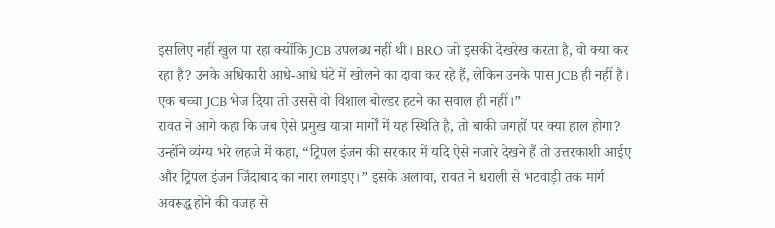इसलिए नहीं खुल पा रहा क्योंकि JCB उपलब्ध नहीं थी। BRO जो इसकी देखरेख करता है, वो क्या कर रहा है? उनके अधिकारी आधे-आधे घंटे में खोलने का दावा कर रहे हैं, लेकिन उनके पास JCB ही नहीं है। एक बच्चा JCB भेज दिया तो उससे वो विशाल बोल्डर हटने का सवाल ही नहीं।”
रावत ने आगे कहा कि जब ऐसे प्रमुख यात्रा मार्गों में यह स्थिति है, तो बाकी जगहों पर क्या हाल होगा? उन्होंने व्यंग्य भरे लहजे में कहा, “ट्रिपल इंजन की सरकार में यदि ऐसे नजारे देखने हैं तो उत्तरकाशी आईए और ट्रिपल इंजन जिंदाबाद का नारा लगाइए।” इसके अलावा, रावत ने धराली से भटवाड़ी तक मार्ग अवरूद्ध होने की वजह से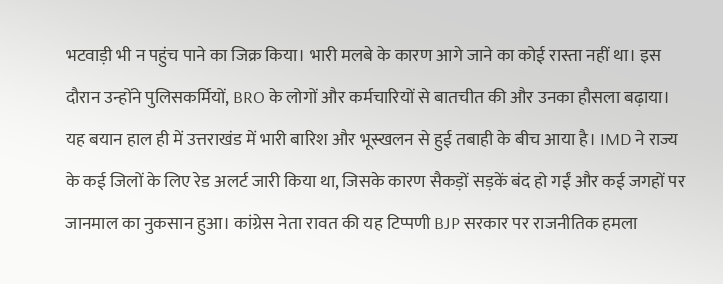भटवाड़ी भी न पहुंच पाने का जिक्र किया। भारी मलबे के कारण आगे जाने का कोई रास्ता नहीं था। इस दौरान उन्होंने पुलिसकर्मियों, BRO के लोगों और कर्मचारियों से बातचीत की और उनका हौसला बढ़ाया।
यह बयान हाल ही में उत्तराखंड में भारी बारिश और भूस्खलन से हुई तबाही के बीच आया है। IMD ने राज्य के कई जिलों के लिए रेड अलर्ट जारी किया था, जिसके कारण सैकड़ों सड़कें बंद हो गईं और कई जगहों पर जानमाल का नुकसान हुआ। कांग्रेस नेता रावत की यह टिप्पणी BJP सरकार पर राजनीतिक हमला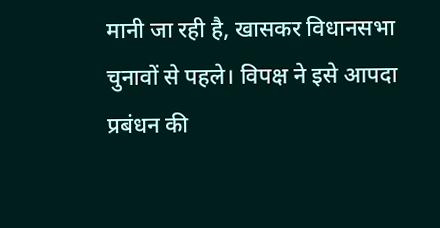मानी जा रही है, खासकर विधानसभा चुनावों से पहले। विपक्ष ने इसे आपदा प्रबंधन की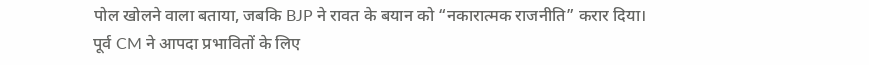पोल खोलने वाला बताया, जबकि BJP ने रावत के बयान को “नकारात्मक राजनीति” करार दिया। पूर्व CM ने आपदा प्रभावितों के लिए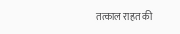तत्काल राहत की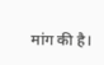मांग की है।